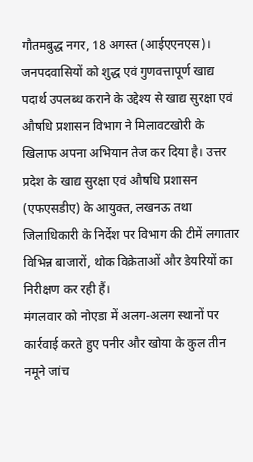गौतमबुद्ध नगर, 18 अगस्त (आईएएनएस)। जनपदवासियों को शुद्ध एवं गुणवत्तापूर्ण खाद्य पदार्थ उपलब्ध कराने के उद्देश्य से खाद्य सुरक्षा एवं औषधि प्रशासन विभाग ने मिलावटखोरी के खिलाफ अपना अभियान तेज कर दिया है। उत्तर प्रदेश के खाद्य सुरक्षा एवं औषधि प्रशासन (एफएसडीए) के आयुक्त, लखनऊ तथा जिलाधिकारी के निर्देश पर विभाग की टीमें लगातार विभिन्न बाजारों, थोक विक्रेताओं और डेयरियों का निरीक्षण कर रही हैं।
मंगलवार को नोएडा में अलग-अलग स्थानों पर कार्रवाई करते हुए पनीर और खोया के कुल तीन नमूने जांच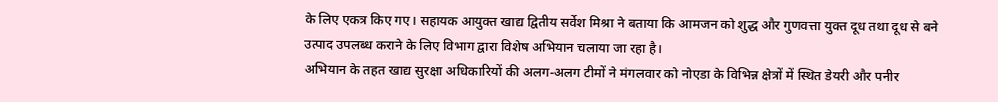के लिए एकत्र किए गए। सहायक आयुक्त खाद्य द्वितीय सर्वेश मिश्रा ने बताया कि आमजन को शुद्ध और गुणवत्ता युक्त दूध तथा दूध से बने उत्पाद उपलब्ध कराने के लिए विभाग द्वारा विशेष अभियान चलाया जा रहा है।
अभियान के तहत खाद्य सुरक्षा अधिकारियों की अलग-अलग टीमों ने मंगलवार को नोएडा के विभिन्न क्षेत्रों में स्थित डेयरी और पनीर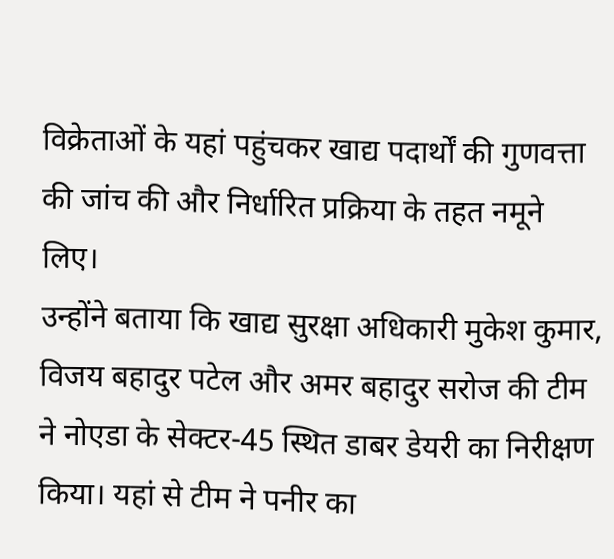विक्रेताओं के यहां पहुंचकर खाद्य पदार्थों की गुणवत्ता की जांच की और निर्धारित प्रक्रिया के तहत नमूने लिए।
उन्होंने बताया कि खाद्य सुरक्षा अधिकारी मुकेश कुमार, विजय बहादुर पटेल और अमर बहादुर सरोज की टीम ने नोएडा के सेक्टर-45 स्थित डाबर डेयरी का निरीक्षण किया। यहां से टीम ने पनीर का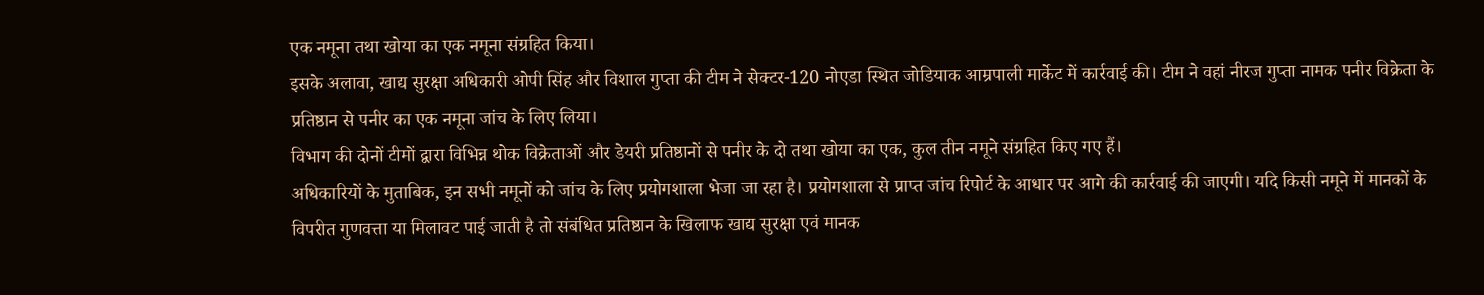एक नमूना तथा खोया का एक नमूना संग्रहित किया।
इसके अलावा, खाद्य सुरक्षा अधिकारी ओपी सिंह और विशाल गुप्ता की टीम ने सेक्टर-120 नोएडा स्थित जोडियाक आम्रपाली मार्केट में कार्रवाई की। टीम ने वहां नीरज गुप्ता नामक पनीर विक्रेता के प्रतिष्ठान से पनीर का एक नमूना जांच के लिए लिया।
विभाग की दोनों टीमों द्वारा विभिन्न थोक विक्रेताओं और डेयरी प्रतिष्ठानों से पनीर के दो तथा खोया का एक, कुल तीन नमूने संग्रहित किए गए हैं।
अधिकारियों के मुताबिक, इन सभी नमूनों को जांच के लिए प्रयोगशाला भेजा जा रहा है। प्रयोगशाला से प्राप्त जांच रिपोर्ट के आधार पर आगे की कार्रवाई की जाएगी। यदि किसी नमूने में मानकों के विपरीत गुणवत्ता या मिलावट पाई जाती है तो संबंधित प्रतिष्ठान के खिलाफ खाद्य सुरक्षा एवं मानक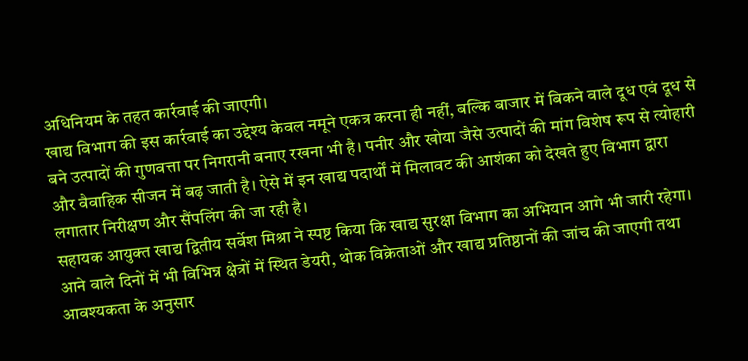अधिनियम के तहत कार्रवाई की जाएगी।
खाद्य विभाग की इस कार्रवाई का उद्देश्य केवल नमूने एकत्र करना ही नहीं, बल्कि बाजार में बिकने वाले दूध एवं दूध से बने उत्पादों की गुणवत्ता पर निगरानी बनाए रखना भी है। पनीर और खोया जैसे उत्पादों की मांग विशेष रूप से त्योहारी और वैवाहिक सीजन में बढ़ जाती है। ऐसे में इन खाद्य पदार्थों में मिलावट की आशंका को देखते हुए विभाग द्वारा लगातार निरीक्षण और सैंपलिंग की जा रही है।
सहायक आयुक्त खाद्य द्वितीय सर्वेश मिश्रा ने स्पष्ट किया कि खाद्य सुरक्षा विभाग का अभियान आगे भी जारी रहेगा। आने वाले दिनों में भी विभिन्न क्षेत्रों में स्थित डेयरी, थोक विक्रेताओं और खाद्य प्रतिष्ठानों की जांच की जाएगी तथा आवश्यकता के अनुसार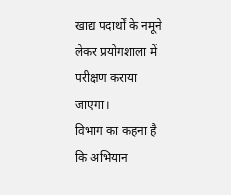खाद्य पदार्थों के नमूने लेकर प्रयोगशाला में परीक्षण कराया जाएगा।
विभाग का कहना है कि अभियान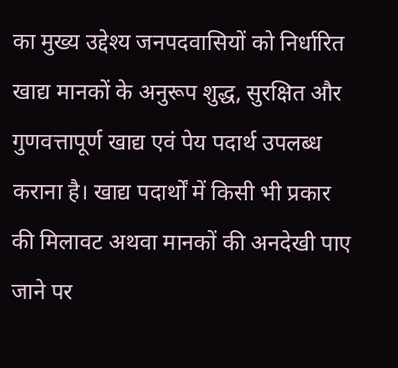का मुख्य उद्देश्य जनपदवासियों को निर्धारित खाद्य मानकों के अनुरूप शुद्ध, सुरक्षित और गुणवत्तापूर्ण खाद्य एवं पेय पदार्थ उपलब्ध कराना है। खाद्य पदार्थों में किसी भी प्रकार की मिलावट अथवा मानकों की अनदेखी पाए जाने पर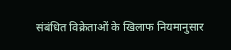संबंधित विक्रेताओं के खिलाफ नियमानुसार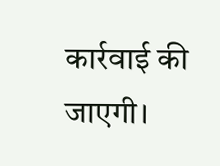कार्रवाई की जाएगी।